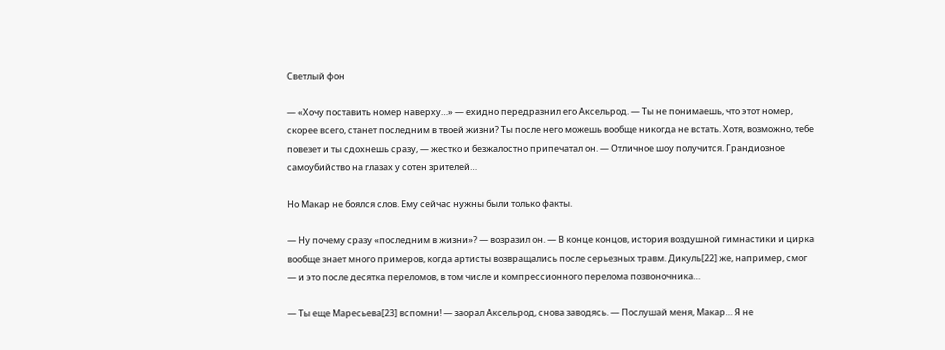Светлый фон

— «Хочу поставить номер наверху…» — ехидно передразнил его Аксельрод. — Ты не понимаешь, что этот номер, скорее всего, станет последним в твоей жизни? Ты после него можешь вообще никогда не встать. Хотя, возможно, тебе повезет и ты сдохнешь сразу, — жестко и безжалостно припечатал он. — Отличное шоу получится. Грандиозное самоубийство на глазах у сотен зрителей…

Но Макар не боялся слов. Ему сейчас нужны были только факты.

— Ну почему сразу «последним в жизни»? — возразил он. — В конце концов, история воздушной гимнастики и цирка вообще знает много примеров, когда артисты возвращались после серьезных травм. Дикуль[22] же, например, смог — и это после десятка переломов, в том числе и компрессионного перелома позвоночника…

— Ты еще Маресьева[23] вспомни! — заорал Аксельрод, снова заводясь. — Послушай меня, Макар… Я не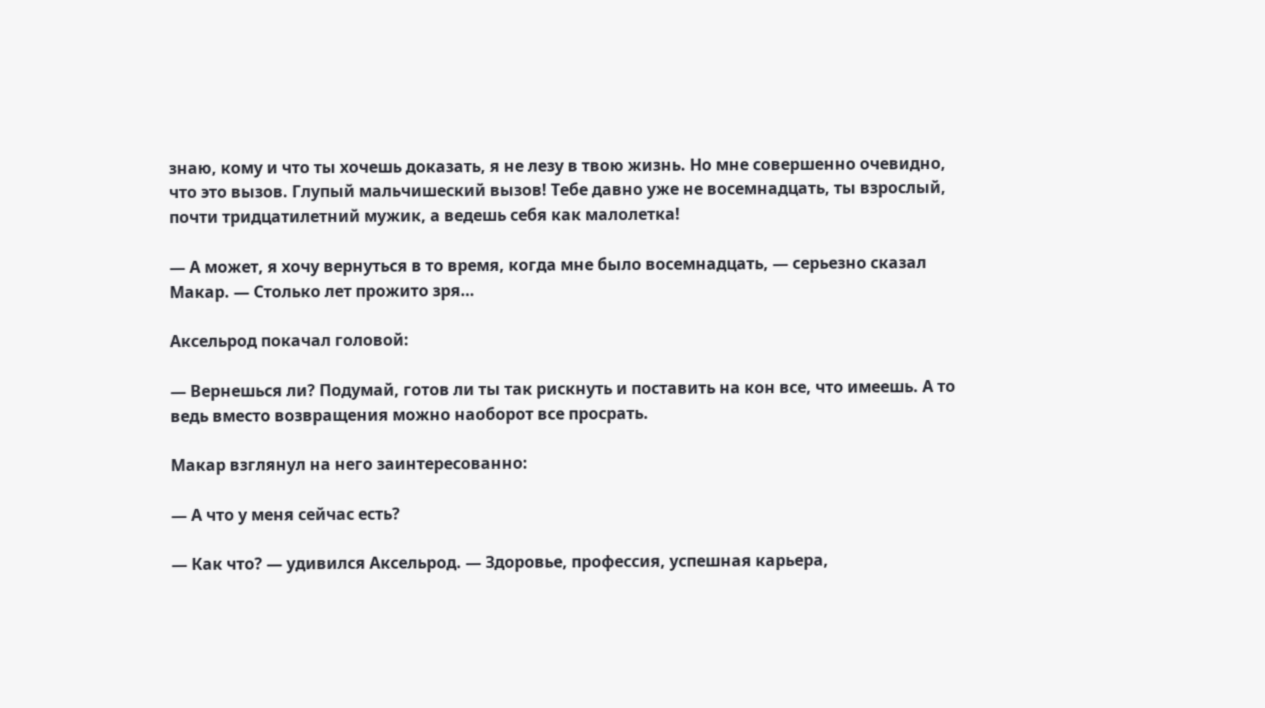знаю, кому и что ты хочешь доказать, я не лезу в твою жизнь. Но мне совершенно очевидно, что это вызов. Глупый мальчишеский вызов! Тебе давно уже не восемнадцать, ты взрослый, почти тридцатилетний мужик, а ведешь себя как малолетка!

— А может, я хочу вернуться в то время, когда мне было восемнадцать, — серьезно сказал Макар. — Столько лет прожито зря…

Аксельрод покачал головой:

— Вернешься ли? Подумай, готов ли ты так рискнуть и поставить на кон все, что имеешь. А то ведь вместо возвращения можно наоборот все просрать.

Макар взглянул на него заинтересованно:

— А что у меня сейчас есть?

— Как что? — удивился Аксельрод. — Здоровье, профессия, успешная карьера,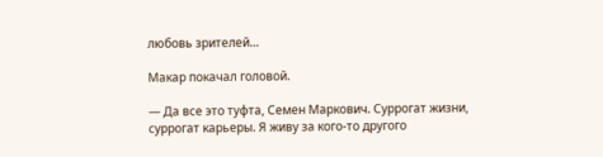любовь зрителей…

Макар покачал головой.

— Да все это туфта, Семен Маркович. Суррогат жизни, суррогат карьеры. Я живу за кого-то другого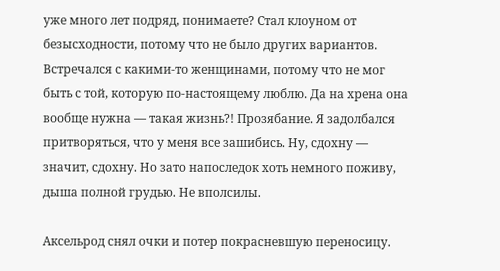уже много лет подряд, понимаете? Стал клоуном от безысходности, потому что не было других вариантов. Встречался с какими-то женщинами, потому что не мог быть с той, которую по-настоящему люблю. Да на хрена она вообще нужна — такая жизнь?! Прозябание. Я задолбался притворяться, что у меня все зашибись. Ну, сдохну — значит, сдохну. Но зато напоследок хоть немного поживу, дыша полной грудью. Не вполсилы.

Аксельрод снял очки и потер покрасневшую переносицу.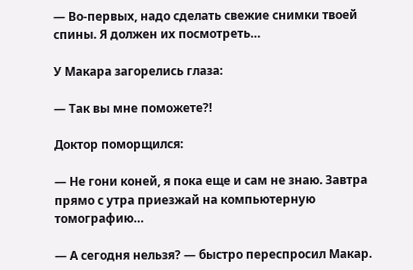— Во-первых, надо сделать свежие снимки твоей спины. Я должен их посмотреть…

У Макара загорелись глаза:

— Так вы мне поможете?!

Доктор поморщился:

— Не гони коней, я пока еще и сам не знаю. Завтра прямо с утра приезжай на компьютерную томографию…

— А сегодня нельзя? — быстро переспросил Макар.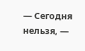— Сегодня нельзя, —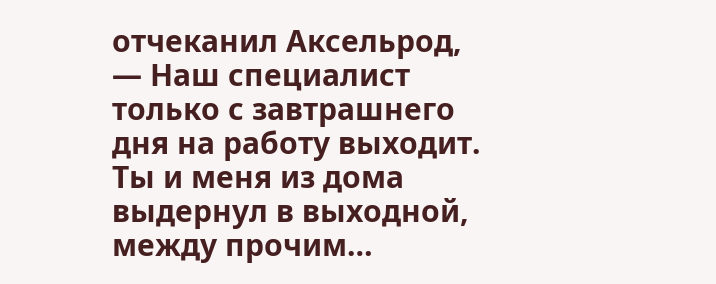отчеканил Аксельрод, — Наш специалист только с завтрашнего дня на работу выходит. Ты и меня из дома выдернул в выходной, между прочим…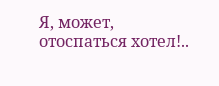Я, может, отоспаться хотел!..